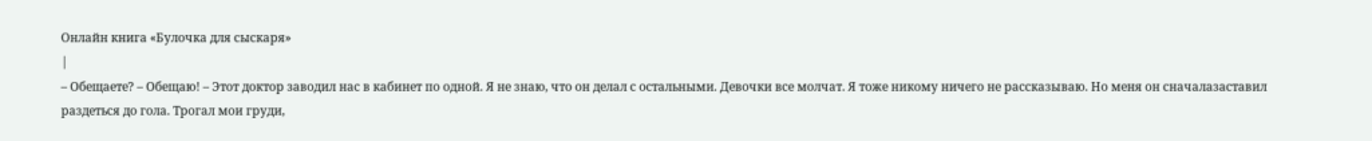Онлайн книга «Булочка для сыскаря»
|
– Обещаете? – Обещаю! – Этот доктор заводил нас в кабинет по одной. Я не знаю, что он делал с остальными. Девочки все молчат. Я тоже никому ничего не рассказываю. Но меня он сначалазаставил раздеться до гола. Трогал мои груди,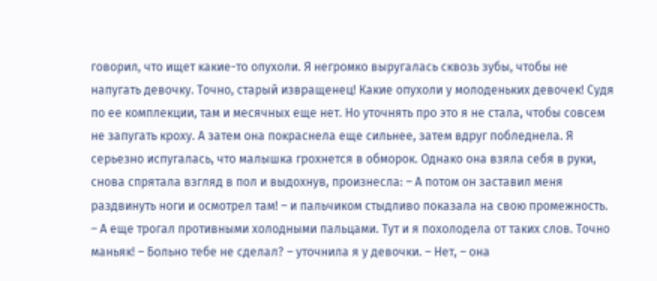говорил, что ищет какие-то опухоли. Я негромко выругалась сквозь зубы, чтобы не напугать девочку. Точно, старый извращенец! Какие опухоли у молоденьких девочек! Судя по ее комплекции, там и месячных еще нет. Но уточнять про это я не стала, чтобы совсем не запугать кроху. А затем она покраснела еще сильнее, затем вдруг побледнела. Я серьезно испугалась, что малышка грохнется в обморок. Однако она взяла себя в руки, снова спрятала взгляд в пол и выдохнув, произнесла: – А потом он заставил меня раздвинуть ноги и осмотрел там! – и пальчиком стыдливо показала на свою промежность. – А еще трогал противными холодными пальцами. Тут и я похолодела от таких слов. Точно маньяк! – Больно тебе не сделал? – уточнила я у девочки. – Нет, – она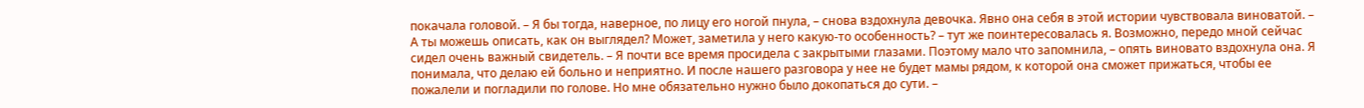покачала головой. – Я бы тогда, наверное, по лицу его ногой пнула, – снова вздохнула девочка. Явно она себя в этой истории чувствовала виноватой. – А ты можешь описать, как он выглядел? Может, заметила у него какую-то особенность? – тут же поинтересовалась я. Возможно, передо мной сейчас сидел очень важный свидетель. – Я почти все время просидела с закрытыми глазами. Поэтому мало что запомнила, – опять виновато вздохнула она. Я понимала, что делаю ей больно и неприятно. И после нашего разговора у нее не будет мамы рядом, к которой она сможет прижаться, чтобы ее пожалели и погладили по голове. Но мне обязательно нужно было докопаться до сути. –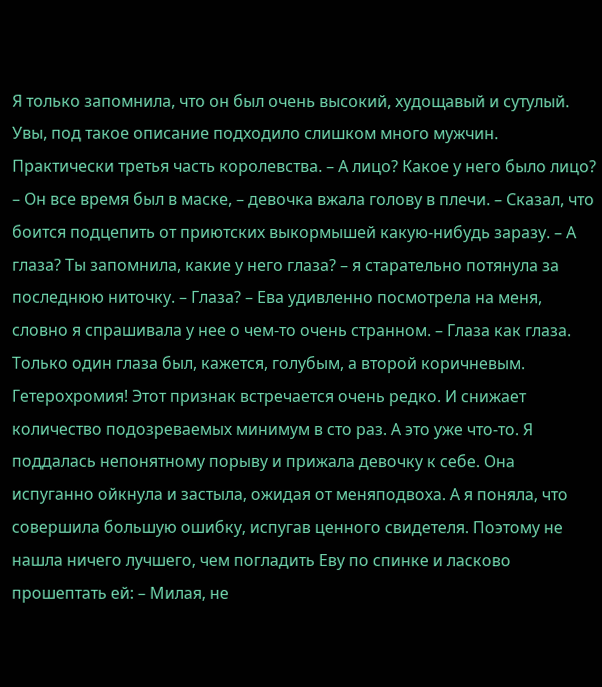Я только запомнила, что он был очень высокий, худощавый и сутулый. Увы, под такое описание подходило слишком много мужчин. Практически третья часть королевства. – А лицо? Какое у него было лицо? – Он все время был в маске, – девочка вжала голову в плечи. – Сказал, что боится подцепить от приютских выкормышей какую-нибудь заразу. – А глаза? Ты запомнила, какие у него глаза? – я старательно потянула за последнюю ниточку. – Глаза? – Ева удивленно посмотрела на меня, словно я спрашивала у нее о чем-то очень странном. – Глаза как глаза. Только один глаза был, кажется, голубым, а второй коричневым. Гетерохромия! Этот признак встречается очень редко. И снижает количество подозреваемых минимум в сто раз. А это уже что-то. Я поддалась непонятному порыву и прижала девочку к себе. Она испуганно ойкнула и застыла, ожидая от меняподвоха. А я поняла, что совершила большую ошибку, испугав ценного свидетеля. Поэтому не нашла ничего лучшего, чем погладить Еву по спинке и ласково прошептать ей: – Милая, не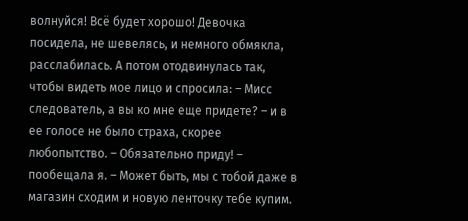волнуйся! Всё будет хорошо! Девочка посидела, не шевелясь, и немного обмякла, расслабилась. А потом отодвинулась так, чтобы видеть мое лицо и спросила: – Мисс следователь, а вы ко мне еще придете? – и в ее голосе не было страха, скорее любопытство. – Обязательно приду! – пообещала я. – Может быть, мы с тобой даже в магазин сходим и новую ленточку тебе купим.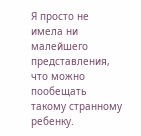Я просто не имела ни малейшего представления, что можно пообещать такому странному ребенку.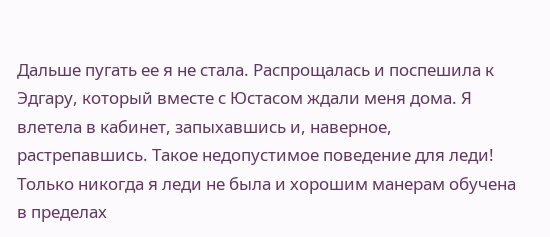Дальше пугать ее я не стала. Распрощалась и поспешила к Эдгару, который вместе с Юстасом ждали меня дома. Я влетела в кабинет, запыхавшись и, наверное, растрепавшись. Такое недопустимое поведение для леди! Только никогда я леди не была и хорошим манерам обучена в пределах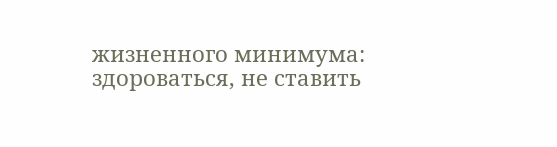жизненного минимума: здороваться, не ставить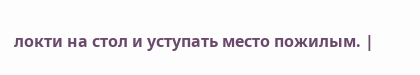локти на стол и уступать место пожилым. |